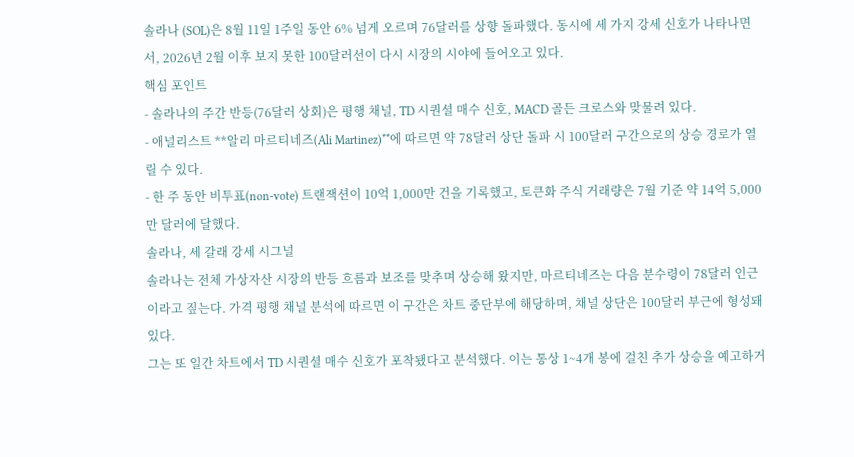솔라나 (SOL)은 8월 11일 1주일 동안 6% 넘게 오르며 76달러를 상향 돌파했다. 동시에 세 가지 강세 신호가 나타나면서, 2026년 2월 이후 보지 못한 100달러선이 다시 시장의 시야에 들어오고 있다.
핵심 포인트
- 솔라나의 주간 반등(76달러 상회)은 평행 채널, TD 시퀀셜 매수 신호, MACD 골든 크로스와 맞물려 있다.
- 애널리스트 **알리 마르티네즈(Ali Martinez)**에 따르면 약 78달러 상단 돌파 시 100달러 구간으로의 상승 경로가 열릴 수 있다.
- 한 주 동안 비투표(non-vote) 트랜잭션이 10억 1,000만 건을 기록했고, 토큰화 주식 거래량은 7월 기준 약 14억 5,000만 달러에 달했다.
솔라나, 세 갈래 강세 시그널
솔라나는 전체 가상자산 시장의 반등 흐름과 보조를 맞추며 상승해 왔지만, 마르티네즈는 다음 분수령이 78달러 인근이라고 짚는다. 가격 평행 채널 분석에 따르면 이 구간은 차트 중단부에 해당하며, 채널 상단은 100달러 부근에 형성돼 있다.
그는 또 일간 차트에서 TD 시퀀셜 매수 신호가 포착됐다고 분석했다. 이는 통상 1~4개 봉에 걸친 추가 상승을 예고하거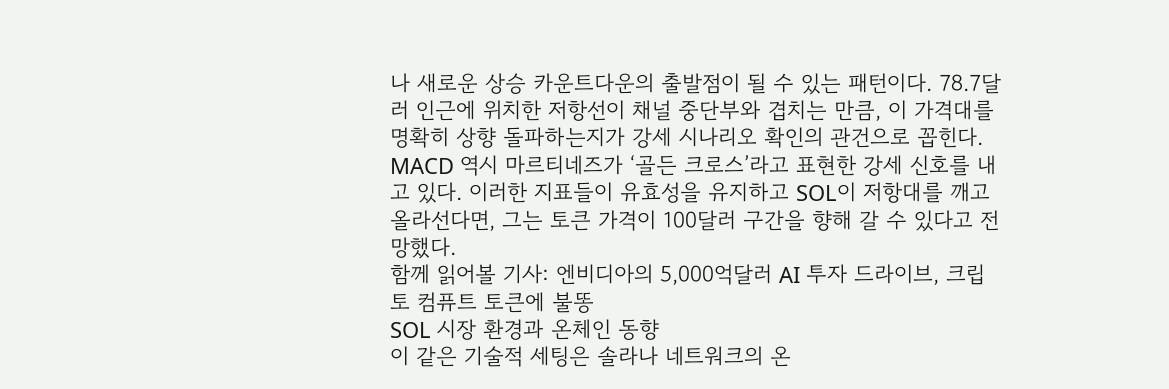나 새로운 상승 카운트다운의 출발점이 될 수 있는 패턴이다. 78.7달러 인근에 위치한 저항선이 채널 중단부와 겹치는 만큼, 이 가격대를 명확히 상향 돌파하는지가 강세 시나리오 확인의 관건으로 꼽힌다.
MACD 역시 마르티네즈가 ‘골든 크로스’라고 표현한 강세 신호를 내고 있다. 이러한 지표들이 유효성을 유지하고 SOL이 저항대를 깨고 올라선다면, 그는 토큰 가격이 100달러 구간을 향해 갈 수 있다고 전망했다.
함께 읽어볼 기사: 엔비디아의 5,000억달러 AI 투자 드라이브, 크립토 컴퓨트 토큰에 불똥
SOL 시장 환경과 온체인 동향
이 같은 기술적 세팅은 솔라나 네트워크의 온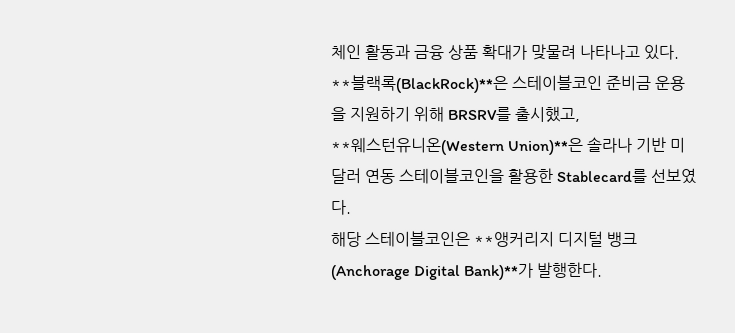체인 활동과 금융 상품 확대가 맞물려 나타나고 있다.
**블랙록(BlackRock)**은 스테이블코인 준비금 운용을 지원하기 위해 BRSRV를 출시했고,
**웨스턴유니온(Western Union)**은 솔라나 기반 미 달러 연동 스테이블코인을 활용한 Stablecard를 선보였다.
해당 스테이블코인은 **앵커리지 디지털 뱅크(Anchorage Digital Bank)**가 발행한다.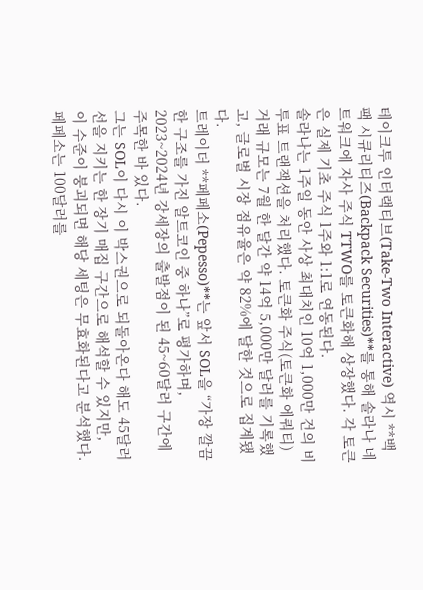테이크투 인터랙티브(Take-Two Interactive) 역시 **백팩 시큐리티즈(Backpack Securities)**를 통해 솔라나 네트워크에 자사 주식 TTWO를 토큰화해 상장했다. 각 토큰은 실제 기초 주식 1주와 1:1로 연동된다.
솔라나는 1주일 동안 사상 최대치인 10억 1,000만 건의 비투표 트랜잭션을 처리했다. 토큰화 주식(토큰화 에쿼티) 거래 규모는 7월 한 달간 약 14억 5,000만 달러를 기록했고, 글로벌 시장 점유율은 약 82%에 달한 것으로 집계됐다.
트레이더 **페페소(Pepesso)**는 앞서 SOL을 “가장 깔끔한 구조를 가진 알트코인 중 하나”로 평가하며,
2023~2024년 강세장의 출발점이 된 45~60달러 구간에 주목한 바 있다.
그는 SOL이 다시 이 박스권으로 되돌아온다 해도 45달러 선을 지키는 한 장기 매집 구간으로 해석할 수 있지만,
이 수준이 붕괴되면 해당 세팅은 무효화된다고 분석했다.
페페소는 100달러를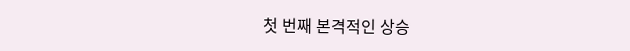첫 번째 본격적인 상승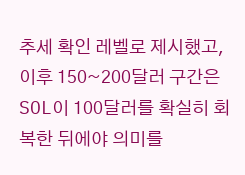추세 확인 레벨로 제시했고,
이후 150~200달러 구간은 SOL이 100달러를 확실히 회복한 뒤에야 의미를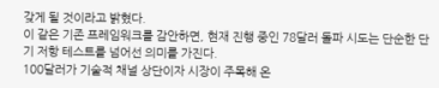갖게 될 것이라고 밝혔다.
이 같은 기존 프레임워크를 감안하면, 현재 진행 중인 78달러 돌파 시도는 단순한 단기 저항 테스트를 넘어선 의미를 가진다.
100달러가 기술적 채널 상단이자 시장이 주목해 온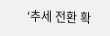‘추세 전환 확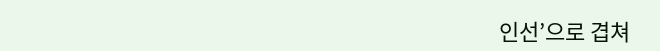인선’으로 겹쳐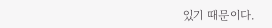있기 때문이다.